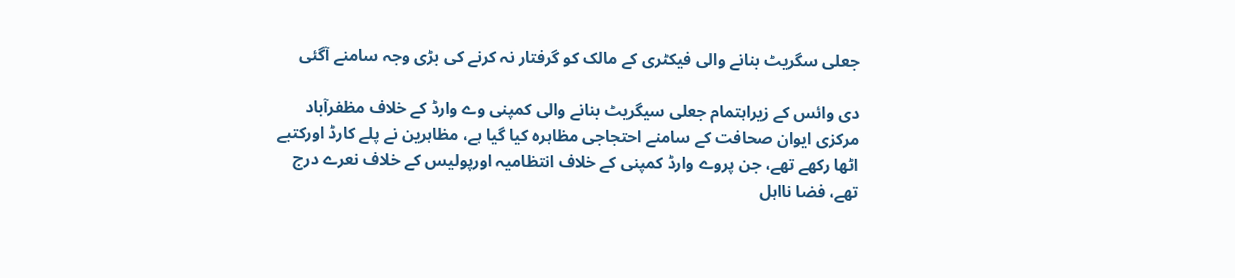جعلی سگریٹ بنانے والی فیکٹری کے مالک کو گرفتار نہ کرنے کی بڑی وجہ سامنے آگئی

دی وائس کے زیراہتمام جعلی سیگریٹ بنانے والی کمپنی وے وارڈ کے خلاف مظفرآباد مرکزی ایوان صحافت کے سامنے احتجاجی مظاہرہ کیا گیا ہے، مظاہرین نے پلے کارڈ اورکتبے اٹھا رکھے تھے، جن پروے وارڈ کمپنی کے خلاف انتظامیہ اورپولیس کے خلاف نعرے درج تھے، فضا نااہل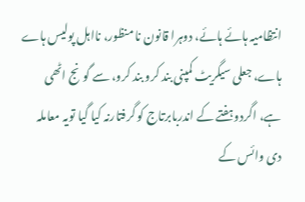انتظامیہ ہائے ہائے، دوہرا قانون نا منظور، نااہل پولیس ہاے ہاے، جعلی سیگریٹ کمپنی بند کرو بند کرو، سے گونج اٹھی ہے، اگردوہفتے کے اندربابرتاج کو گرفتارنہ کیا گیا تویہ معاملہ دی وائس کے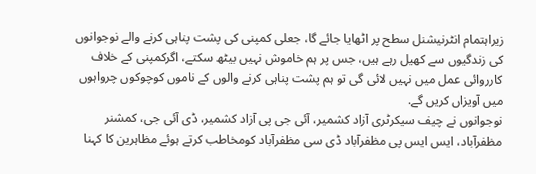زیراہتمام انٹرنیشنل سطح پر اٹھایا جائے گا، جعلی کمپنی کی پشت پناہی کرنے والے نوجوانوں کی زندگیوں سے کھیل رہے ہیں، جس پر ہم خاموش نہیں بیٹھ سکتے، اگرکمپنی کے خلاف کارروائی عمل میں نہیں لائی گی تو ہم پشت پناہی کرنے والوں کے ناموں کوچوکوں چرواہوں میں آویزاں کریں گے.
نوجوانوں نے چیف سیکرٹری آزاد کشمیر، آئی جی پی آزاد کشمیر، ڈی آئی جی، کمشنر مظفرآباد، ایس ایس پی مظفرآباد ڈی سی مظفرآباد کومخاطب کرتے ہوئے مظاہرین کا کہنا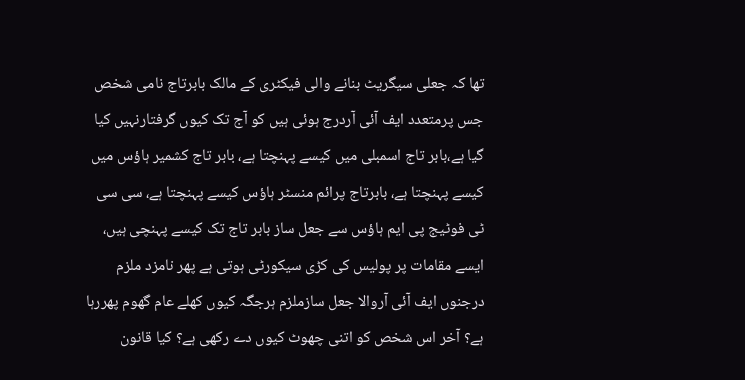تھا کہ جعلی سیگریٹ بنانے والی فیکٹری کے مالک بابرتاج نامی شخص جس پرمتعدد ایف آئی آردرج ہوئی ہیں کو آج تک کیوں گرفتارنہیں کیا گیا ہے،بابر تاج اسمبلی میں کیسے پہنچتا ہے، بابر تاج کشمیر ہاؤس میں کیسے پہنچتا ہے، بابرتاج پرائم منسٹر ہاؤس کیسے پہنچتا ہے، سی سی ٹی فوٹیج پی ایم ہاؤس سے جعل ساز بابر تاج تک کیسے پہنچی ہیں، ایسے مقامات پر پولیس کی کڑی سیکورٹی ہوتی ہے پھر نامزد ملزم درجنوں ایف آئی آروالا جعل سازملزم ہرجگہ کیوں کھلے عام گھوم پھررہا ہے؟ آخر اس شخص کو اتنی چھوٹ کیوں دے رکھی ہے؟‌ کیا قانون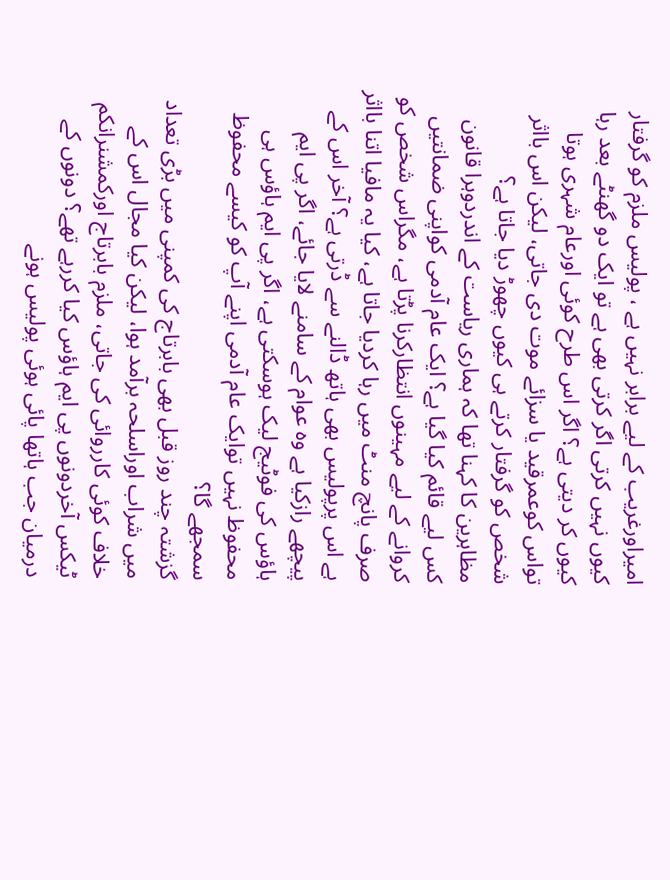امیراورغریب کے لیے برابر نہیں ہے ، پولیس ملزم کو گرفتار کیوں نہیں کرتی اگر کرتی بھی ہے تو ایک دو گھنٹے بعد رہا کیوں کر دیتی ہے؟ اگر اس طرح کوئی اورعام شہری ہوتا تواس کوعمرقید یا سزائے موت دی جاتی، لیکن اس بااثر شخص کو گرفتار کرتے ہی کیوں چھوڑ دیا جاتا ہے؟
مظاہرین کا کہنا تھا کہ ہماری ریاست کے اندردوہرا قانون کس لیے قائم کیا گیا ہے؟ ایک عام آدمی کواپنی ضمانتیں کروانے کے لیے مہینوں انتظارکرنا پڑتا ہے، مگراس شخص کو صرف پانچ منٹ میں رہا کردیا جاتا ہے، کیا یہ مافیا اتنا بااثر ہے اس پرپولیس بھی ہاتھ ڈالنے سے ڈرتی ہے؟ آخر اس کے پیچھے رازکیا ہے وہ عوام کے سامنے لایا جائے، اگر پی ایم ہاؤس کی فوٹیج لیک ہوسکتی ہے، اگر پی ایم ہاؤس ہی محفوظ نہیں توایک عام آدمی اپنے آپ کو کیسے محفوظ سمجھے گا؟
گزشتہ چند روز قبل بھی بابرتاج کی کمپنی میں بڑی تعداد میں شراب اوراسلحہ برآمد ہوا، لیکن کیا مجال اس کے خلاف کوئی کارروائی کی جاتی، ملزم بابرتاج اورکمشنرانکم ٹیکس آخردونوں پی ایم ہاؤس کیا کررہے تھے؟ دونوں کے درمیان جب ہاتھا پائی ہوئی پولیس ہونے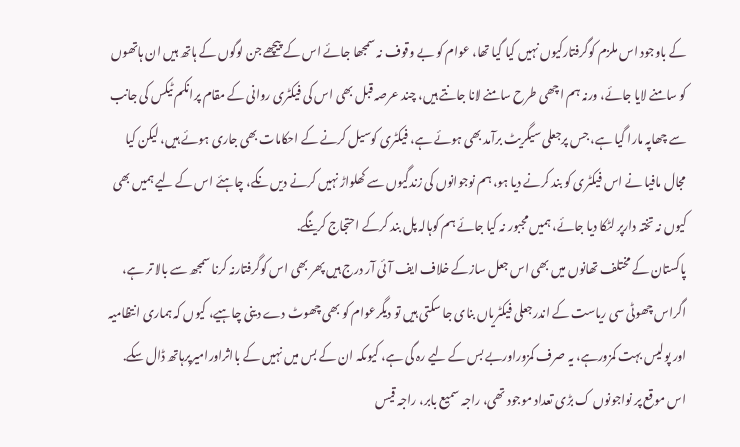کے باوجود اس ملزم کوگرفتارکیوں نہیں کیا گیا تھا، عوام کو بے وقوف نہ سمجھا جائے اس کے پیچھے جن لوگوں کے ہاتھ ہیں ان ہاتھوں کو سامنے لایا جائے، ورنہ ہم اچھی طرح سامنے لانا جانتے ہیں، چند عرصہ قبل بھی اس کی فیکٹری روانی کے مقام پرانکم ٹیکس کی جانب سے چھاپہ مارا گیا ہے، جس پرجعلی سیگریٹ برآمد بھی ہوئے ہے، فیکٹری کوسیل کرنے کے احکامات بھی جاری ہوئے ہیں، لیکن کیا مجال مافیا نے اس فیکٹری کو بند کرنے دیا ہو، ہم نوجوانوں کی زندگیوں سے کھلواڑ نہیں کرنے دیں نگے، چاہئے اس کے لیے ہمیں بھی کیوں نہ تختہ دارپر لٹکا دیا جائے‌، ہمیں مجبور نہ کیا جائے ہم کوہالہ پل بند کرکے احتجاج کرینگے.
پاکستان کے مختلف تھانوں میں بھی اس جعل سازکے خلاف ایف آئی آر درج ہیں پھر بھی اس کوگرفتارنہ کرنا سمجھ سے بالا تر ہے، اگراس چھوٹی سی ریاست کے اندرجعلی فیکٹریاں بنای جا سکتی ہیں تو دیگرعوام کو بھی چھوٹ دے دینی چاہیے، کیوں کہ ہماری انتظامیہ اور پولیس بہت کمزورہے، یہ صرف کمزوراوربے بس کے لیے رہ گی ہے، کیوںکہ ان کے بس میں نہیں کے بااثراورامیرپرہاتھ ڈال سکے.
اس موقع پر نواجونوں ک بڑی تعداد موجود تھی، راجہ سمیع بابر، راجہ قیس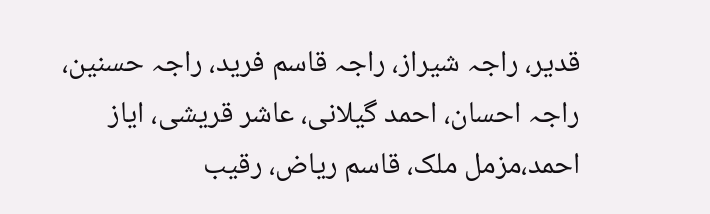قدیر، راجہ شیراز، راجہ قاسم فرید، راجہ حسنین، راجہ احسان، احمد گیلانی، عاشر قریشی، ایاز احمد،مزمل ملک، قاسم ریاض، رقیب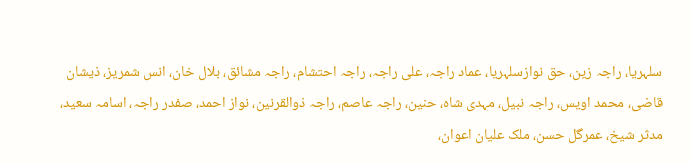سلہریا، راجہ زین، حق نوازسلہریا، عماد راجہ، علی راجہ، راجہ احتشام، راجہ مشائق، بلال خان، انس شمریز، ذیشان قاضی، محمد اویس، راجہ نبیل، مہدی شاہ، حنین، راجہ عاصم، راجہ ذوالقرنین، نواز احمد، صفدر راجہ، اسامہ سعید، مدثر شیخ، عمرگل حسن، ملک علیان اعوان،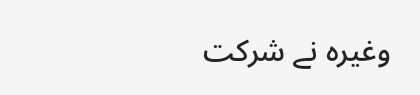وغیرہ نے شرکت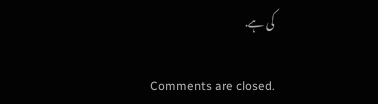کی ہے.

Comments are closed.